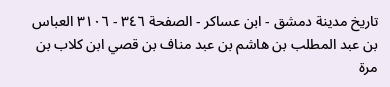تاريخ مدينة دمشق - ابن عساكر - الصفحة ٣٤٦ - ٣١٠٦ العباس بن عبد المطلب بن هاشم بن عبد مناف بن قصي ابن كلاب بن مرة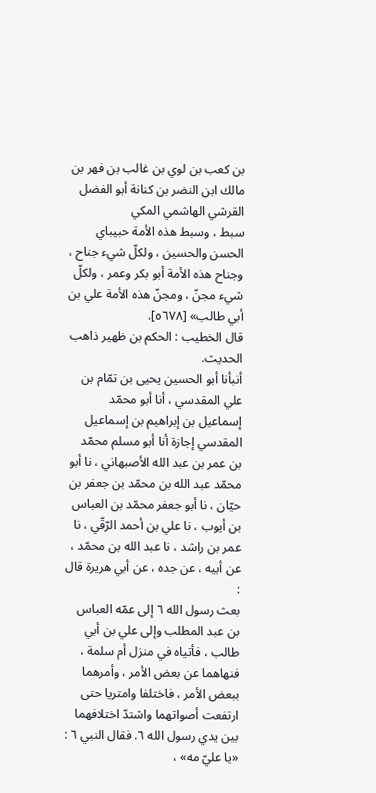بن كعب بن لوي بن غالب بن فهر بن مالك ابن النضر بن كنانة أبو الفضل القرشي الهاشمي المكي
سبط ، وسبط هذه الأمة حبيباي الحسن والحسين ، ولكلّ شيء جناح ، وجناح هذه الأمة أبو بكر وعمر ، ولكلّ شيء مجنّ ، ومجنّ هذه الأمة علي بن أبي طالب» [٥٦٧٨].
قال الخطيب : الحكم بن ظهير ذاهب الحديث.
أنبأنا أبو الحسين يحيى بن تمّام بن علي المقدسي ، أنا أبو محمّد إسماعيل بن إبراهيم بن إسماعيل المقدسي إجازة أنا أبو مسلم محمّد بن عمر بن عبد الله الأصبهاني ، نا أبو محمّد عبد الله بن محمّد بن جعفر بن حيّان ، نا أبو جعفر محمّد بن العباس بن أيوب ، نا علي بن أحمد الرّقّي ، نا عمر بن راشد ، نا عبد الله بن محمّد ، عن أبيه ، عن جده ، عن أبي هريرة قال :
بعث رسول الله ٦ إلى عمّه العباس بن عبد المطلب وإلى علي بن أبي طالب ، فأتياه في منزل أم سلمة ، فنهاهما عن بعض الأمر ، وأمرهما ببعض الأمر ، فاختلفا وامتريا حتى ارتفعت أصواتهما واشتدّ اختلافهما بين يدي رسول الله ٦. فقال النبي ٦ : «يا عليّ مه» ،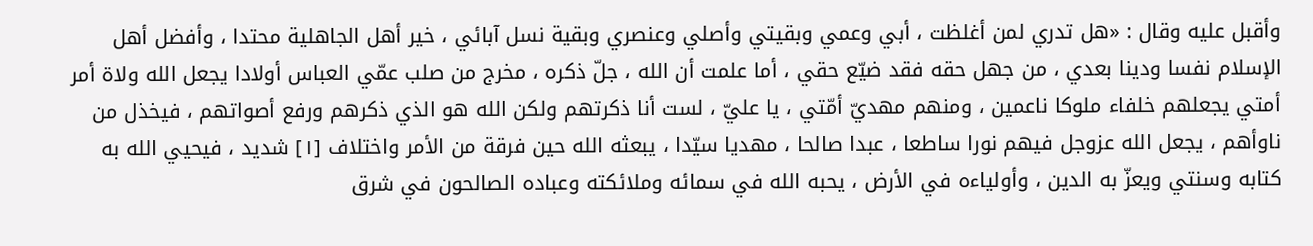وأقبل عليه وقال : «هل تدري لمن أغلظت ، أبي وعمي وبقيتي وأصلي وعنصري وبقية نسل آبائي ، خير أهل الجاهلية محتدا ، وأفضل أهل الإسلام نفسا ودينا بعدي ، من جهل حقه فقد ضيّع حقي ، أما علمت أن الله ، جلّ ذكره ، مخرج من صلب عمّي العباس أولادا يجعل الله ولاة أمر أمتي يجعلهم خلفاء ملوكا ناعمين ، ومنهم مهديّ أمّتي ، يا عليّ ، لست أنا ذكرتهم ولكن الله هو الذي ذكرهم ورفع أصواتهم ، فيخذل من ناوأهم ، يجعل الله عزوجل فيهم نورا ساطعا ، عبدا صالحا ، مهديا سيّدا ، يبعثه الله حين فرقة من الأمر واختلاف [١] شديد ، فيحيي الله به كتابه وسنتي ويعزّ به الدين ، وأولياءه في الأرض ، يحبه الله في سمائه وملائكته وعباده الصالحون في شرق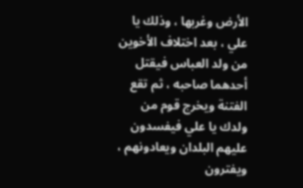الأرض وغربها ، وذلك يا علي ، بعد اختلاف الأخوين من ولد العباس فيقتل أحدهما صاحبه ، ثم تقع الفتنة ويخرج قوم من ولدك يا علي فيفسدون عليهم البلدان ويعادونهم ، ويفترون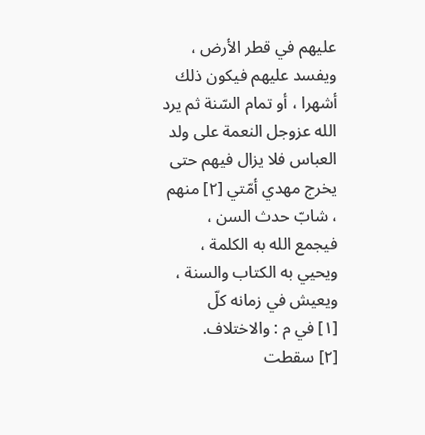عليهم في قطر الأرض ، ويفسد عليهم فيكون ذلك أشهرا ، أو تمام السّنة ثم يرد الله عزوجل النعمة على ولد العباس فلا يزال فيهم حتى يخرج مهدي أمّتي [٢] منهم ، شابّ حدث السن ، فيجمع الله به الكلمة ، ويحيي به الكتاب والسنة ، ويعيش في زمانه كلّ
[١] في م : والاختلاف.
[٢] سقطت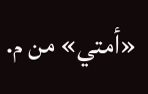«أمتي» من م.